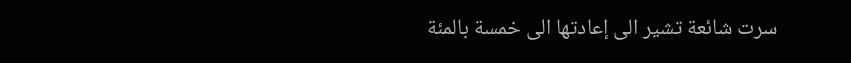سرت شائعة تشير الى إعادتها الى خمسة بالمئة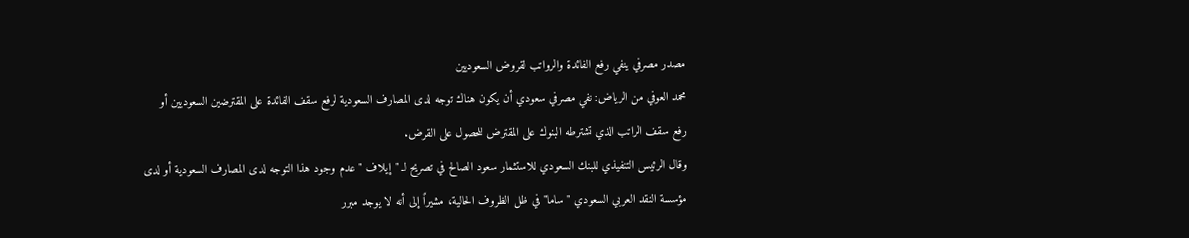مصدر مصرفي ينفي رفع الفائدة والرواتب لقروض السعوديين
محمد العوفي من الرياض: نفي مصرفي سعودي أن يكون هناك توجه لدى المصارف السعودية لرفع سقف الفائدة على المقترضين السعوديين أو رفع سقف الراتب الذي تشترطه البنوك على المقترض للحصول على القرض.
وقال الرئيس التنفيذي للبنك السعودي للاستثمار سعود الصالح في تصريح لـ "إيلاف " عدم وجود هذا التوجه لدى المصارف السعودية أو لدى مؤسسة النقد العربي السعودي " ساما" في ظل الظروف الحالية، مشيراً إلى أنه لا يوجد مبرر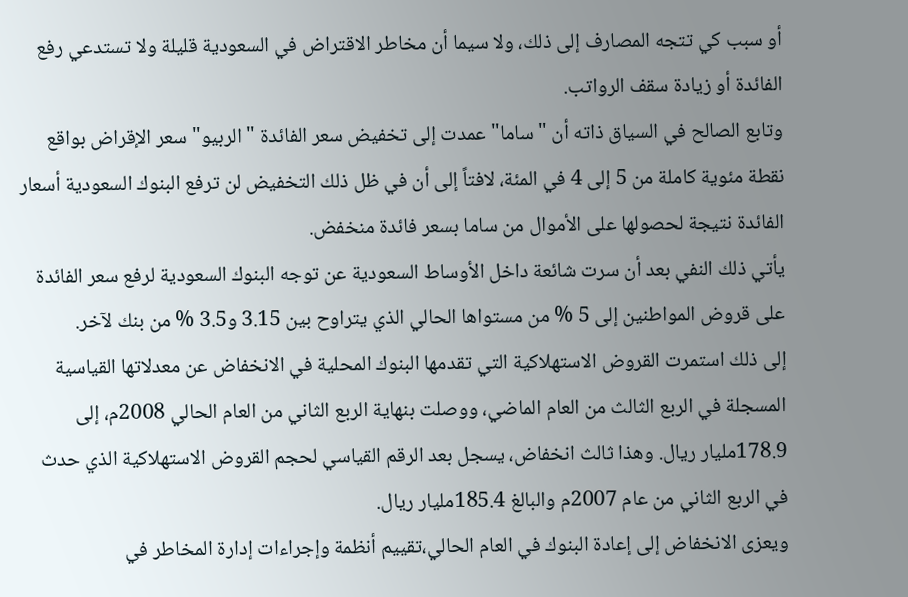أو سبب كي تتجه المصارف إلى ذلك، ولا سيما أن مخاطر الاقتراض في السعودية قليلة ولا تستدعي رفع الفائدة أو زيادة سقف الرواتب.
وتابع الصالح في السياق ذاته أن "ساما" عمدت إلى تخفيض سعر الفائدة " الربيو" سعر الإقراض بواقع نقطة مئوية كاملة من 5 إلى 4 في المئة، لافتاً إلى أن في ظل ذلك التخفيض لن ترفع البنوك السعودية أسعار الفائدة نتيجة لحصولها على الأموال من ساما بسعر فائدة منخفض.
يأتي ذلك النفي بعد أن سرت شائعة داخل الأوساط السعودية عن توجه البنوك السعودية لرفع سعر الفائدة على قروض المواطنين إلى 5 % من مستواها الحالي الذي يتراوح بين 3.15 و3.5 % من بنك لآخر.
إلى ذلك استمرت القروض الاستهلاكية التي تقدمها البنوك المحلية في الانخفاض عن معدلاتها القياسية المسجلة في الربع الثالث من العام الماضي، ووصلت بنهاية الربع الثاني من العام الحالي 2008م، إلى 178.9مليار ريال. وهذا ثالث انخفاض، يسجل بعد الرقم القياسي لحجم القروض الاستهلاكية الذي حدث في الربع الثاني من عام 2007م والبالغ 185.4مليار ريال.
ويعزى الانخفاض إلى إعادة البنوك في العام الحالي،تقييم أنظمة وإجراءات إدارة المخاطر في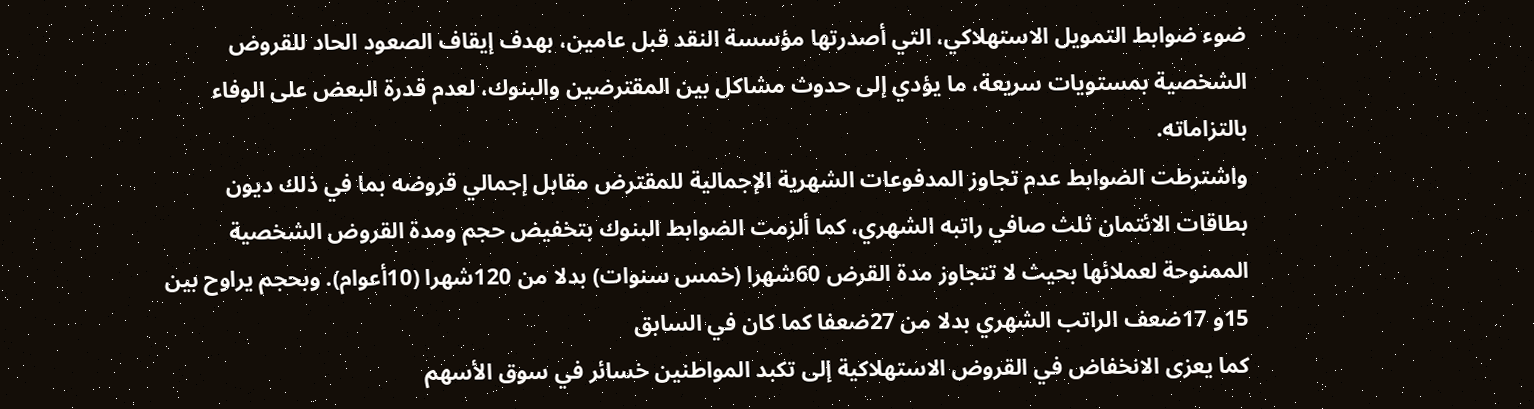ضوء ضوابط التمويل الاستهلاكي، التي أصدرتها مؤسسة النقد قبل عامين، بهدف إيقاف الصعود الحاد للقروض الشخصية بمستويات سريعة، ما يؤدي إلى حدوث مشاكل بين المقترضين والبنوك، لعدم قدرة البعض على الوفاء بالتزاماته.
واشترطت الضوابط عدم تجاوز المدفوعات الشهرية الإجمالية للمقترض مقابل إجمالي قروضه بما في ذلك ديون بطاقات الائتمان ثلث صافي راتبه الشهري، كما ألزمت الضوابط البنوك بتخفيض حجم ومدة القروض الشخصية الممنوحة لعملائها بحيث لا تتجاوز مدة القرض 60شهرا (خمس سنوات) بدلا من 120شهرا (10أعوام). وبحجم يراوح بين 15و 17ضعف الراتب الشهري بدلا من 27ضعفا كما كان في السابق
كما يعزى الانخفاض في القروض الاستهلاكية إلى تكبد المواطنين خسائر في سوق الأسهم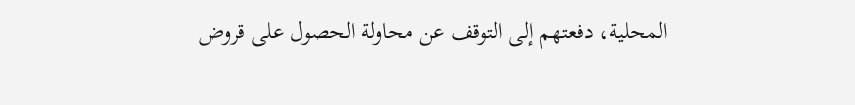المحلية، دفعتهم إلى التوقف عن محاولة الحصول على قروض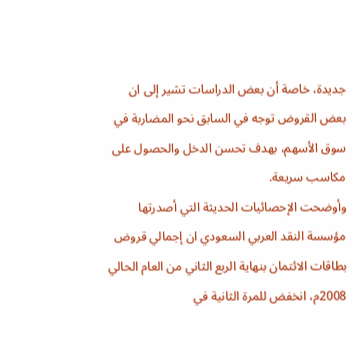جديدة، خاصة أن بعض الدراسات تشير إلى ان بعض القروض توجه في السابق نحو المضاربة في سوق الأسهم، بهدف تحسن الدخل والحصول على مكاسب سريعة.
وأوضحت الإحصائيات الحديثة التي أصدرتها مؤسسة النقد العربي السعودي ان إجمالي قروض بطاقات الائتمان بنهاية الربع الثاني من العام الحالي 2008م، انخفض للمرة الثانية في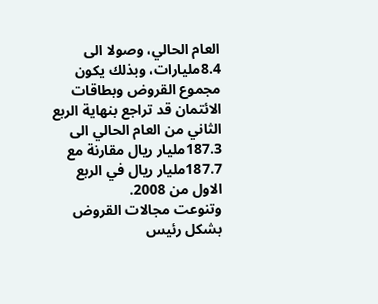العام الحالي، وصولا الى 8.4مليارات، وبذلك يكون مجموع القروض وبطاقات الائتمان قد تراجع بنهاية الربع الثاني من العام الحالي الى 187.3مليار ريال مقارنة مع 187.7مليار ريال في الربع الاول من 2008.
وتنوعت مجالات القروض بشكل رئيس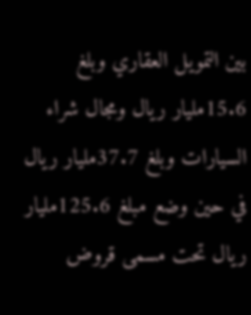بين التمويل العقاري وبلغ 15.6مليار ريال ومجال شراء السيارات وبلغ 37.7مليار ريال في حين وضع مبلغ 125.6مليار ريال تحت مسمى قروض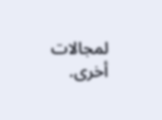لمجالات أخرى.